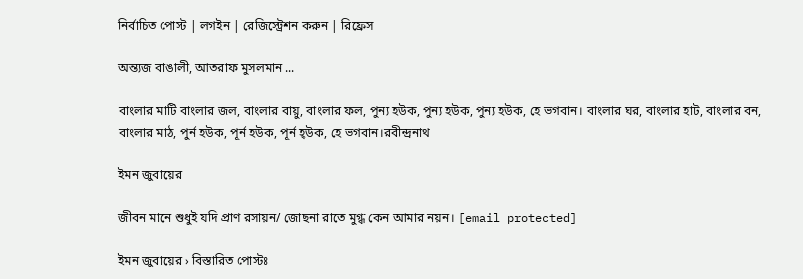নির্বাচিত পোস্ট | লগইন | রেজিস্ট্রেশন করুন | রিফ্রেস

অন্ত্যজ বাঙালী, আতরাফ মুসলমান ...

বাংলার মাটি বাংলার জল, বাংলার বায়ু, বাংলার ফল, পুন্য হউক, পুন্য হউক, পুন্য হউক, হে ভগবান। বাংলার ঘর, বাংলার হাট, বাংলার বন, বাংলার মাঠ, পুর্ন হউক, পূর্ন হউক, পূর্ন হ্‌উক, হে ভগবান।রবীন্দ্রনাথ

ইমন জুবায়ের

জীবন মানে শুধুই যদি প্রাণ রসায়ন/ জোছনা রাতে মুগ্ধ কেন আমার নয়ন। [email protected]

ইমন জুবায়ের › বিস্তারিত পোস্টঃ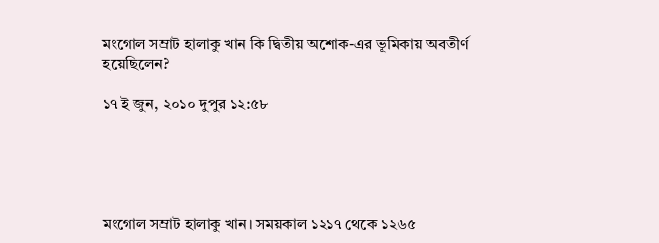মংগোল সম্রাট হালাকু খান কি দ্বিতীয় অশোক-এর ভূমিকায় অবতীর্ণ হয়েছিলেন?

১৭ ই জুন, ২০১০ দুপুর ১২:৫৮





মংগোল সম্রাট হালাকু খান। সময়কাল ১২১৭ থেকে ১২৬৫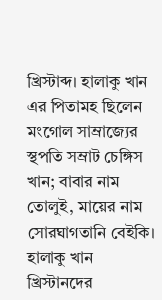খ্রিস্টাব্দ। হালাকু খান এর পিতামহ ছিলেন মংগোল সাম্রাজ্যের স্থপতি সম্রাট চেঙ্গিস খান; বাবার নাম তোলুই, মায়ের নাম সোরঘাগতানি বেইকি। হালাকু খান খ্রিস্টানদের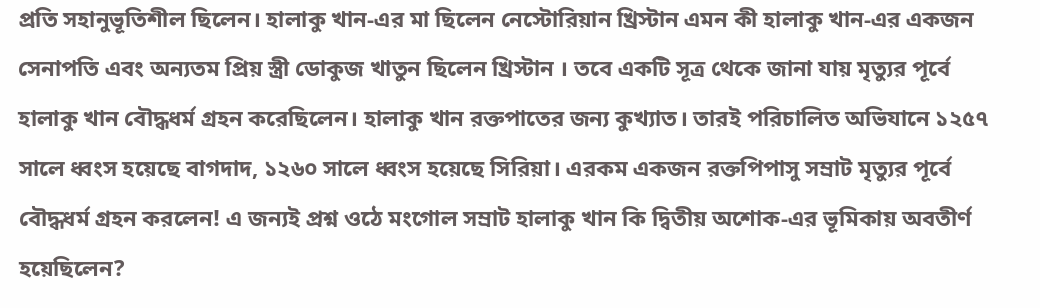প্রতি সহানুভূতিশীল ছিলেন। হালাকু খান-এর মা ছিলেন নেস্টোরিয়ান খ্রিস্টান এমন কী হালাকু খান-এর একজন সেনাপতি এবং অন্যতম প্রিয় স্ত্রী ডোকুজ খাতুন ছিলেন খ্রিস্টান । তবে একটি সূত্র থেকে জানা যায় মৃত্যুর পূর্বে হালাকু খান বৌদ্ধধর্ম গ্রহন করেছিলেন। হালাকু খান রক্তপাতের জন্য কুখ্যাত। তারই পরিচালিত অভিযানে ১২৫৭ সালে ধ্বংস হয়েছে বাগদাদ, ১২৬০ সালে ধ্বংস হয়েছে সিরিয়া। এরকম একজন রক্তপিপাসু সম্রাট মৃত্যুর পূর্বে বৌদ্ধধর্ম গ্রহন করলেন! এ জন্যই প্রশ্ন ওঠে মংগোল সম্রাট হালাকু খান কি দ্বিতীয় অশোক-এর ভূমিকায় অবতীর্ণ হয়েছিলেন?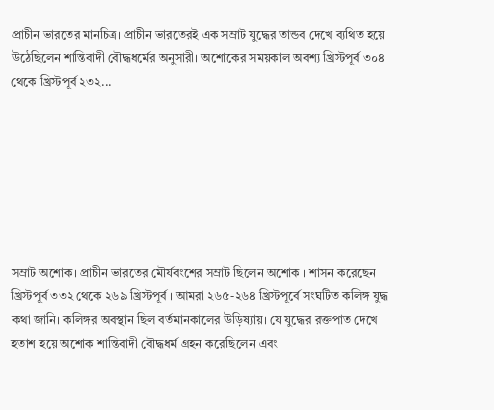প্রাচীন ভারতের মানচিত্র। প্রাচীন ভারতেরই এক সম্রাট যুদ্ধের তান্ডব দেখে ব্যথিত হয়ে উঠেছিলেন শান্তিবাদী বৌদ্ধধর্মের অনুসারী। অশোকের সময়কাল অবশ্য খ্রিস্টপূর্ব ৩০৪ থেকে খ্রিস্টপূর্ব ২৩২...







সম্রাট অশোক। প্রাচীন ভারতের মৌর্যবংশের সম্রাট ছিলেন অশোক । শাসন করেছেন খ্রিস্টপূর্ব ৩৩২ থেকে ২৬৯ খ্রিস্টপূর্ব । আমরা ২৬৫-২৬৪ খ্রিস্টপূর্বে সংঘটিত কলিঙ্গ যুদ্ধ কথা জানি। কলিঙ্গর অবস্থান ছিল বর্তমানকালের উড়িষ্যায়। যে যুদ্ধের রক্তপাত দেখে হতাশ হয়ে অশোক শান্তিবাদী বৌদ্ধধর্ম গ্রহন করেছিলেন এবং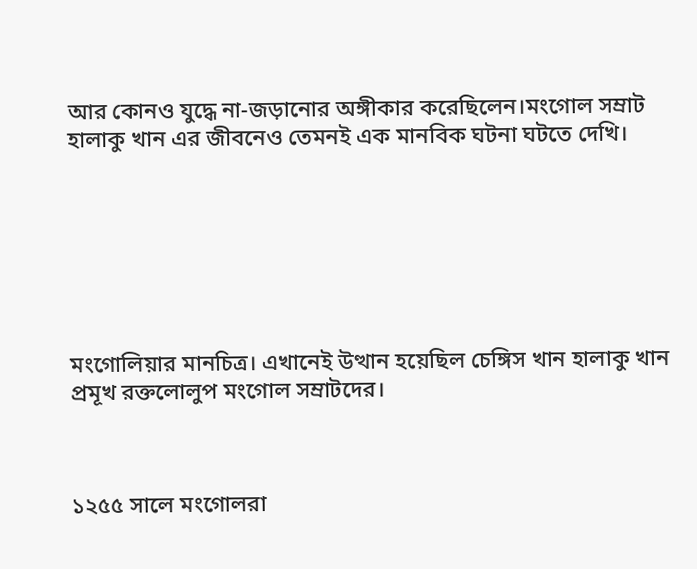আর কোনও যুদ্ধে না-জড়ানোর অঙ্গীকার করেছিলেন।মংগোল সম্রাট হালাকু খান এর জীবনেও তেমনই এক মানবিক ঘটনা ঘটতে দেখি।







মংগোলিয়ার মানচিত্র। এখানেই উত্থান হয়েছিল চেঙ্গিস খান হালাকু খান প্রমূখ রক্তলোলুপ মংগোল সম্রাটদের।



১২৫৫ সালে মংগোলরা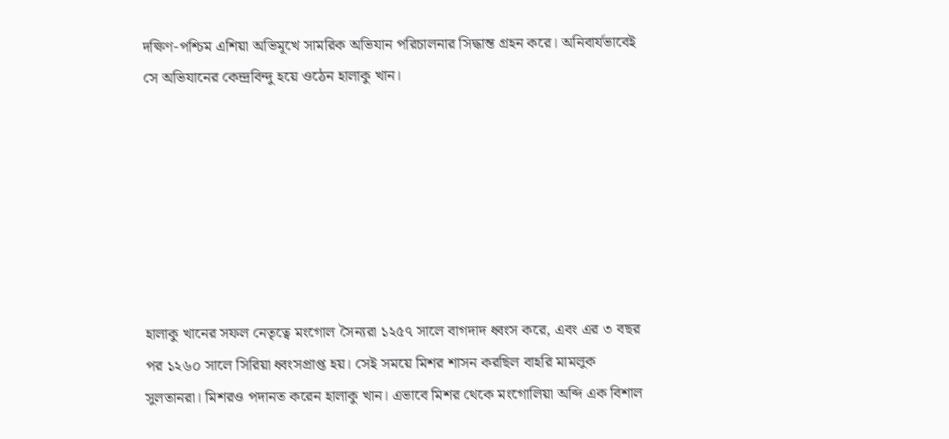দক্ষিণ-পশ্চিম এশিয়া অভিমূখে সামরিক অভিযান পরিচালনার সিদ্ধান্ত গ্রহন করে। অনিবার্যভাবেই সে অভিযানের কেন্দ্রবিন্দু হয়ে ওঠেন হালাকু খান।







হালাকু খানের সফল নেতৃত্বে মংগোল সৈন্যরা ১২৫৭ সালে বাগদাদ ধ্বংস করে, এবং এর ৩ বছর পর ১২৬০ সালে সিরিয়া ধ্বংসপ্রাপ্ত হয়। সেই সময়ে মিশর শাসন করছিল বাহরি মামলুক সুলতানরা। মিশরও পদানত করেন হালাকু খান। এভাবে মিশর থেকে মংগোলিয়া অব্দি এক বিশাল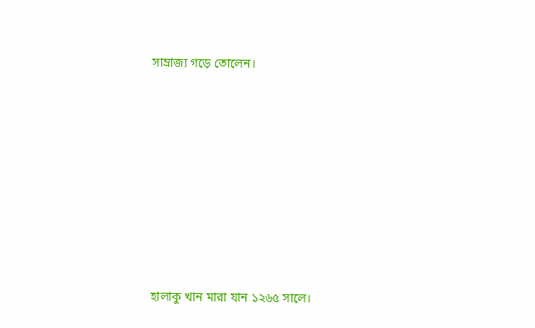সাম্রাজ্য গড়ে তোলেন।









হালাকু খান মারা যান ১২৬৫ সালে।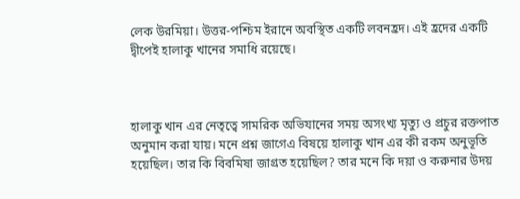লেক উরমিয়া। উত্তর-পশ্চিম ইরানে অবস্থিত একটি লবনহ্রদ। এই হ্রদের একটি দ্বীপেই হালাকু খানের সমাধি রয়েছে।



হালাকু খান এর নেতৃত্বে সামরিক অভিযানের সময় অসংখ্য মৃত্যু ও প্রচুর রক্তপাত অনুমান করা যায়। মনে প্রশ্ন জাগেএ বিষয়ে হালাকু খান এর কী রকম অনুভূতি হয়েছিল। তার কি বিবমিষা জাগ্রত হয়েছিল? তার মনে কি দয়া ও করুনার উদয়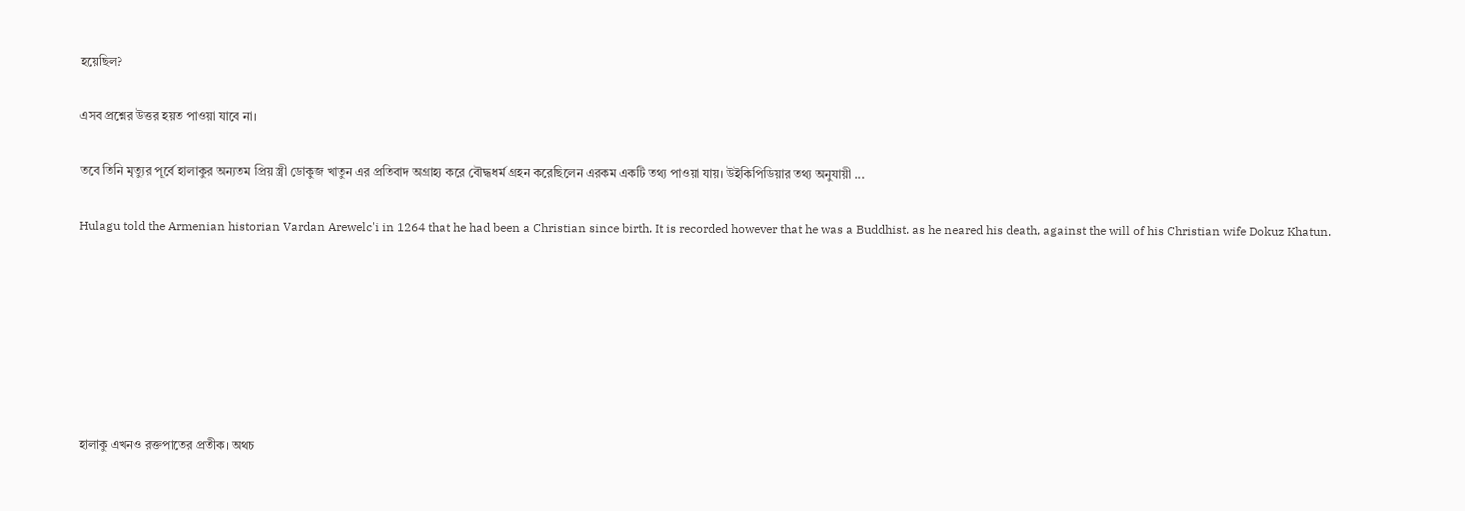হয়েছিল?

এসব প্রশ্নের উত্তর হয়ত পাওয়া যাবে না।

তবে তিনি মৃত্যুর পূর্বে হালাকুর অন্যতম প্রিয় স্ত্রী ডোকুজ খাতুন এর প্রতিবাদ অগ্রাহ্য করে বৌদ্ধধর্ম গ্রহন করেছিলেন এরকম একটি তথ্য পাওয়া যায়। উইকিপিডিয়ার তথ্য অনুযায়ী ...

Hulagu told the Armenian historian Vardan Arewelc'i in 1264 that he had been a Christian since birth. It is recorded however that he was a Buddhist. as he neared his death, against the will of his Christian wife Dokuz Khatun.







হালাকু এখনও রক্তপাতের প্রতীক। অথচ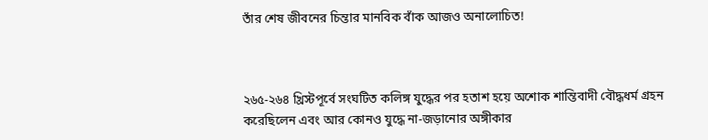তাঁর শেষ জীবনের চিন্তার মানবিক বাঁক আজও অনালোচিত!



২৬৫-২৬৪ খ্রিস্টপূর্বে সংঘটিত কলিঙ্গ যুদ্ধের পর হতাশ হয়ে অশোক শান্তিবাদী বৌদ্ধধর্ম গ্রহন করেছিলেন এবং আর কোনও যুদ্ধে না-জড়ানোর অঙ্গীকার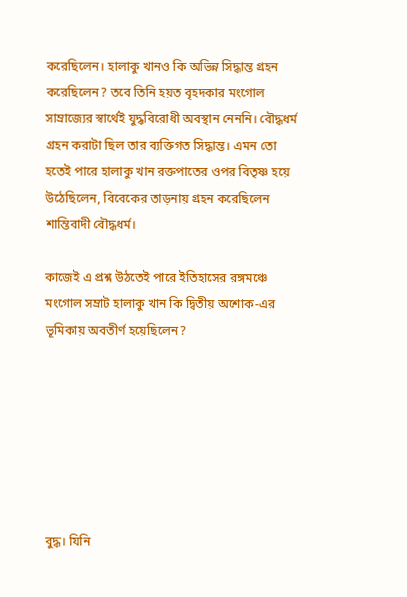করেছিলেন। হালাকু খানও কি অভিন্ন সিদ্ধান্ত গ্রহন করেছিলেন? তবে তিনি হয়ত বৃহদকার মংগোল সাম্রাজ্যের স্বার্থেই যুদ্ধবিরোধী অবস্থান নেননি। বৌদ্ধধর্ম গ্রহন করাটা ছিল তার ব্যক্তিগত সিদ্ধান্ত। এমন তো হতেই পারে হালাকু খান রক্তপাতের ওপর বিতৃষ্ণ হয়ে উঠেছিলেন, বিবেকের তাড়নায় গ্রহন করেছিলেন শান্তিবাদী বৌদ্ধধর্ম।

কাজেই এ প্রশ্ন উঠতেই পারে ইতিহাসের রঙ্গমঞ্চে মংগোল সম্রাট হালাকু খান কি দ্বিতীয় অশোক-এর ভূমিকায় অবতীর্ণ হয়েছিলেন?







বুদ্ধ। যিনি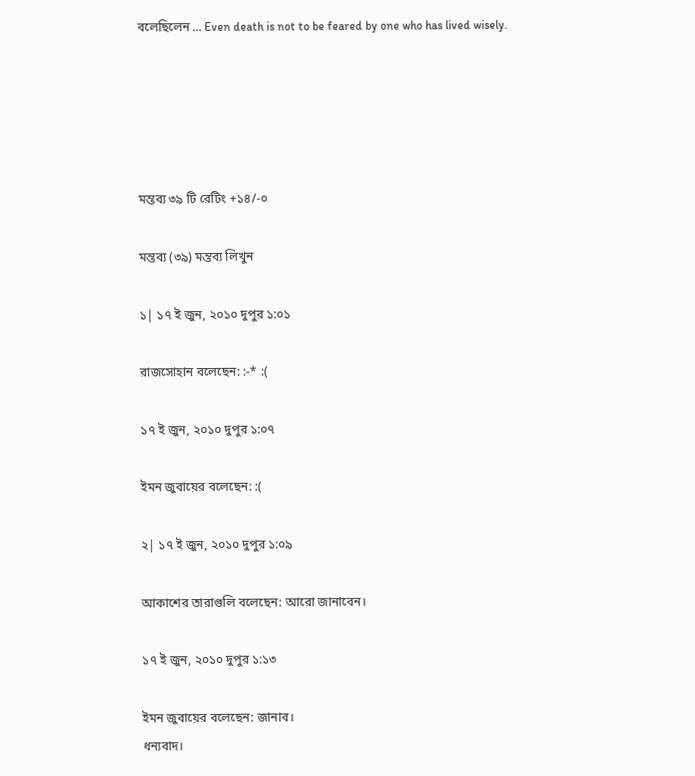বলেছিলেন ... Even death is not to be feared by one who has lived wisely.





মন্তব্য ৩৯ টি রেটিং +১৪/-০

মন্তব্য (৩৯) মন্তব্য লিখুন

১| ১৭ ই জুন, ২০১০ দুপুর ১:০১

রাজসোহান বলেছেন: :-* :(

১৭ ই জুন, ২০১০ দুপুর ১:০৭

ইমন জুবায়ের বলেছেন: :(

২| ১৭ ই জুন, ২০১০ দুপুর ১:০৯

আকাশের তারাগুলি বলেছেন: আরো জানাবেন।

১৭ ই জুন, ২০১০ দুপুর ১:১৩

ইমন জুবায়ের বলেছেন: জানাব।
ধন্যবাদ।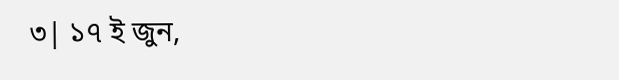৩| ১৭ ই জুন,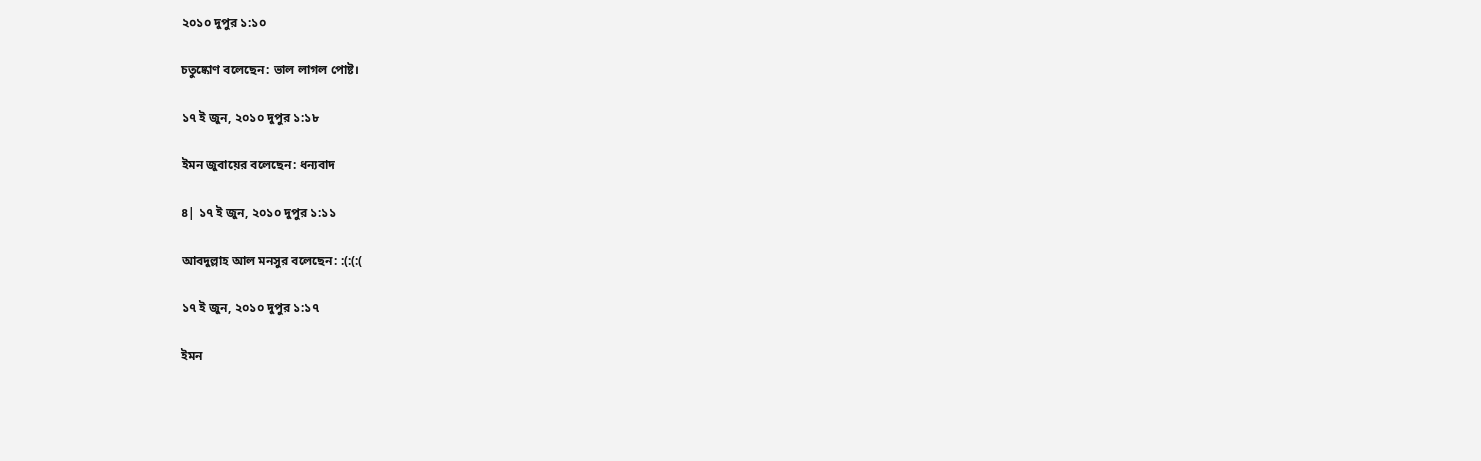২০১০ দুপুর ১:১০

চতুষ্কোণ বলেছেন: ভাল লাগল পোষ্ট।

১৭ ই জুন, ২০১০ দুপুর ১:১৮

ইমন জুবায়ের বলেছেন: ধন্যবাদ

৪| ১৭ ই জুন, ২০১০ দুপুর ১:১১

আবদুল্লাহ আল মনসুর বলেছেন: :(:(:(

১৭ ই জুন, ২০১০ দুপুর ১:১৭

ইমন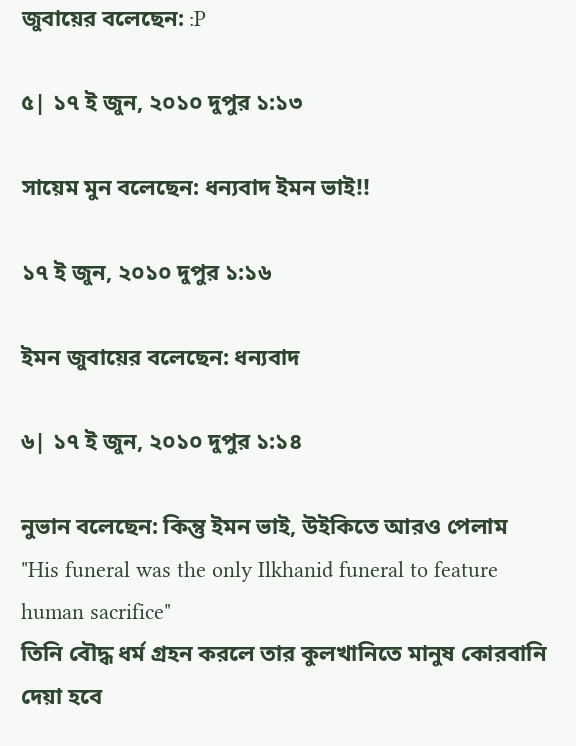জুবায়ের বলেছেন: :P

৫| ১৭ ই জুন, ২০১০ দুপুর ১:১৩

সায়েম মুন বলেছেন: ধন্যবাদ ইমন ভাই!!

১৭ ই জুন, ২০১০ দুপুর ১:১৬

ইমন জুবায়ের বলেছেন: ধন্যবাদ

৬| ১৭ ই জুন, ২০১০ দুপুর ১:১৪

নুভান বলেছেন: কিন্তু ইমন ভাই, উইকিতে আরও পেলাম
"His funeral was the only Ilkhanid funeral to feature human sacrifice"
তিনি বৌদ্ধ ধর্ম গ্রহন করলে তার কুলখানিতে মানুষ কোরবানি দেয়া হবে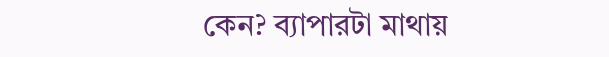কেন? ব্যাপারটা মাথায়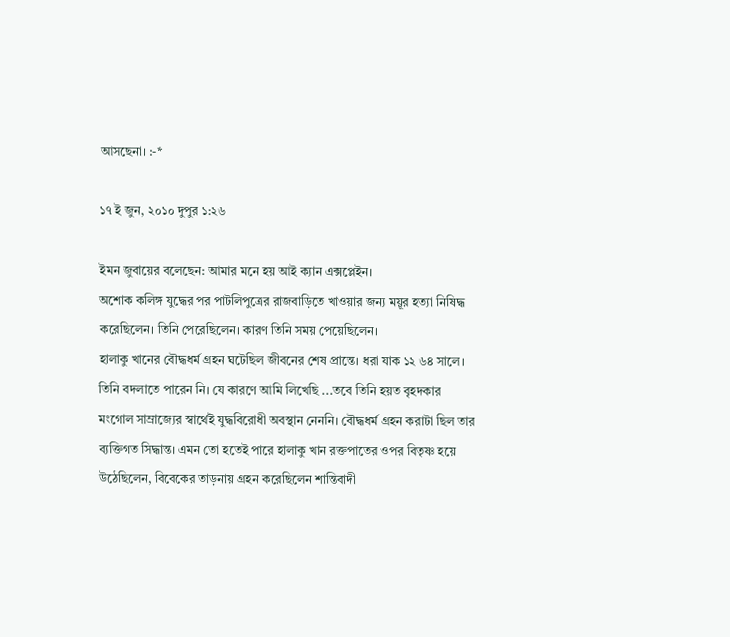আসছেনা। :-*

১৭ ই জুন, ২০১০ দুপুর ১:২৬

ইমন জুবায়ের বলেছেন: আমার মনে হয় আই ক্যান এক্সপ্লেইন।
অশোক কলিঙ্গ যুদ্ধের পর পাটলিপুত্রের রাজবাড়িতে খাওয়ার জন্য ময়ূর হত্যা নিষিদ্ধ করেছিলেন। তিনি পেরেছিলেন। কারণ তিনি সময় পেয়েছিলেন।
হালাকু খানের বৌদ্ধধর্ম গ্রহন ঘটেছিল জীবনের শেষ প্রান্তে। ধরা যাক ১২ ৬৪ সালে। তিনি বদলাতে পারেন নি। যে কারণে আমি লিখেছি ...তবে তিনি হয়ত বৃহদকার মংগোল সাম্রাজ্যের স্বার্থেই যুদ্ধবিরোধী অবস্থান নেননি। বৌদ্ধধর্ম গ্রহন করাটা ছিল তার ব্যক্তিগত সিদ্ধান্ত। এমন তো হতেই পারে হালাকু খান রক্তপাতের ওপর বিতৃষ্ণ হয়ে উঠেছিলেন, বিবেকের তাড়নায় গ্রহন করেছিলেন শান্তিবাদী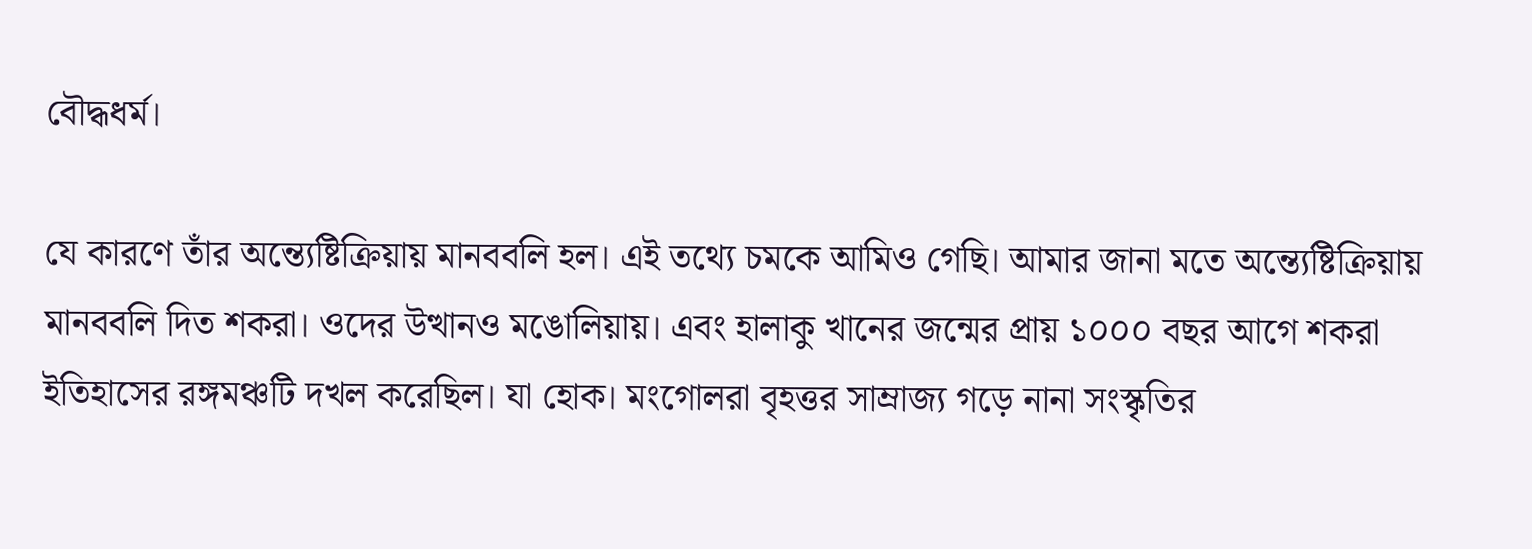বৌদ্ধধর্ম।

যে কারণে তাঁর অন্ত্যেষ্টিক্রিয়ায় মানববলি হল। এই তথ্যে চমকে আমিও গেছি। আমার জানা মতে অন্ত্যেষ্টিক্রিয়ায় মানববলি দিত শকরা। ওদের উত্থানও মঙোলিয়ায়। এবং হালাকু খানের জন্মের প্রায় ১০০০ বছর আগে শকরা ইতিহাসের রঙ্গমঞ্চটি দখল করেছিল। যা হোক। মংগোলরা বৃহত্তর সাম্রাজ্য গড়ে নানা সংস্কৃতির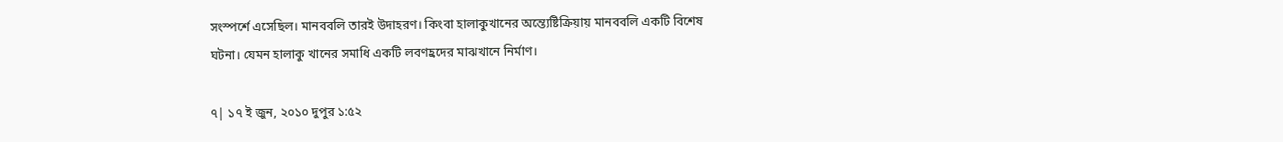সংস্পর্শে এসেছিল। মানববলি তারই উদাহরণ। কিংবা হালাকুখানের অন্ত্যেষ্টিক্রিয়ায় মানববলি একটি বিশেষ ঘটনা। যেমন হালাকু খানের সমাধি একটি লবণহ্রদের মাঝখানে নির্মাণ।

৭| ১৭ ই জুন, ২০১০ দুপুর ১:৫২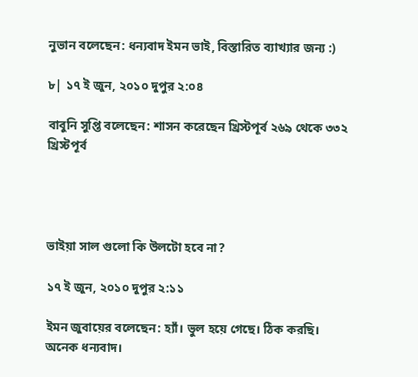নুভান বলেছেন: ধন্যবাদ ইমন ভাই, বিস্তারিত ব্যাখ্যার জন্য :)

৮| ১৭ ই জুন, ২০১০ দুপুর ২:০৪

বাবুনি সুপ্তি বলেছেন: শাসন করেছেন খ্রিস্টপূর্ব ২৬৯ থেকে ৩৩২ খ্রিস্টপূর্ব




ভাইয়া সাল গুলো কি উলটো হবে না?

১৭ ই জুন, ২০১০ দুপুর ২:১১

ইমন জুবায়ের বলেছেন: হ্যাঁ। ভুল হয়ে গেছে। ঠিক করছি।
অনেক ধন্যবাদ।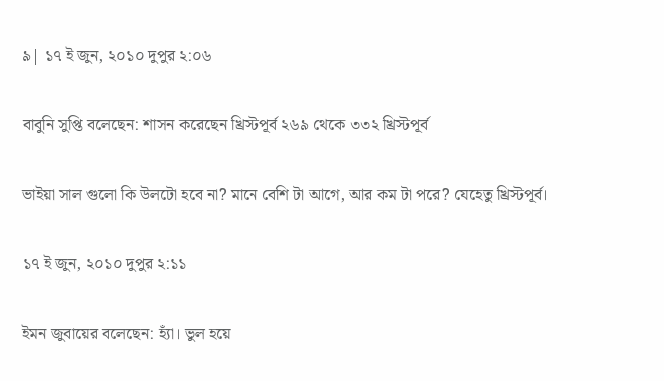৯| ১৭ ই জুন, ২০১০ দুপুর ২:০৬

বাবুনি সুপ্তি বলেছেন: শাসন করেছেন খ্রিস্টপূর্ব ২৬৯ থেকে ৩৩২ খ্রিস্টপূর্ব

ভাইয়া সাল গুলো কি উলটো হবে না? মানে বেশি টা আগে, আর কম টা পরে? যেহেতু খ্রিস্টপূর্ব।

১৭ ই জুন, ২০১০ দুপুর ২:১১

ইমন জুবায়ের বলেছেন: হ্যাঁ। ভুল হয়ে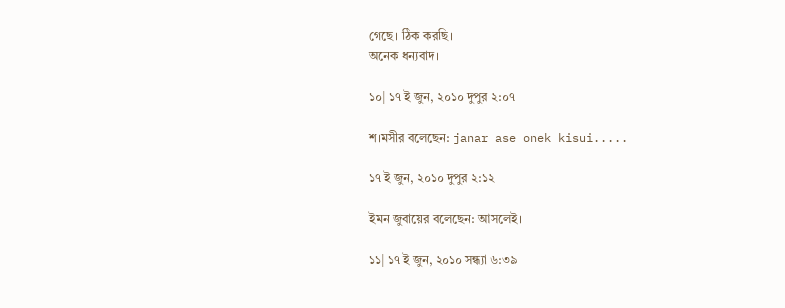গেছে। ঠিক করছি।
অনেক ধন্যবাদ।

১০| ১৭ ই জুন, ২০১০ দুপুর ২:০৭

শ।মসীর বলেছেন: janar ase onek kisui.....

১৭ ই জুন, ২০১০ দুপুর ২:১২

ইমন জুবায়ের বলেছেন: আসলেই।

১১| ১৭ ই জুন, ২০১০ সন্ধ্যা ৬:৩৯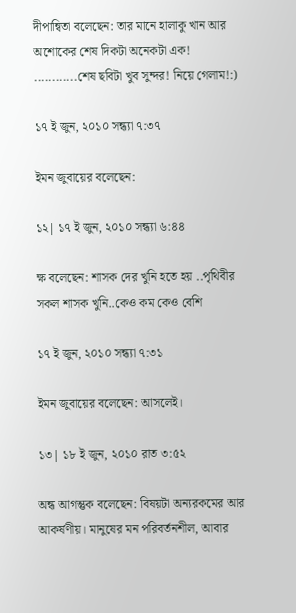দীপান্বিতা বলেছেন: তার মানে হালাকু খান আর অশোকের শেষ দিকটা অনেকটা এক! ............শেষ ছবিটা খুব সুন্দর! নিয়ে গেলাম!:)

১৭ ই জুন, ২০১০ সন্ধ্যা ৭:৩৭

ইমন জুবায়ের বলেছেন:

১২| ১৭ ই জুন, ২০১০ সন্ধ্যা ৬:৪৪

ক্ষ বলেছেন: শাসক দের খুনি হতে হয় ..পৃথিবীর সকল শাসক খুনি..কেও কম কেও বেশি

১৭ ই জুন, ২০১০ সন্ধ্যা ৭:৩১

ইমন জুবায়ের বলেছেন: আসলেই।

১৩| ১৮ ই জুন, ২০১০ রাত ৩:৫২

অন্ধ আগন্তুক বলেছেন: বিষয়টা অন্যরকমের আর আকর্ষণীয়। মানুষের মন পরিবর্তনশীল, আবার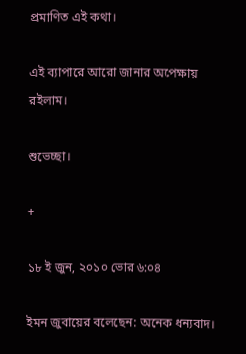প্রমাণিত এই কথা।

এই ব্যাপারে আরো জানার অপেক্ষায় রইলাম।

শুভেচ্ছা।

+

১৮ ই জুন, ২০১০ ভোর ৬:০৪

ইমন জুবায়ের বলেছেন: অনেক ধন্যবাদ।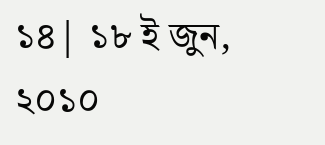১৪| ১৮ ই জুন, ২০১০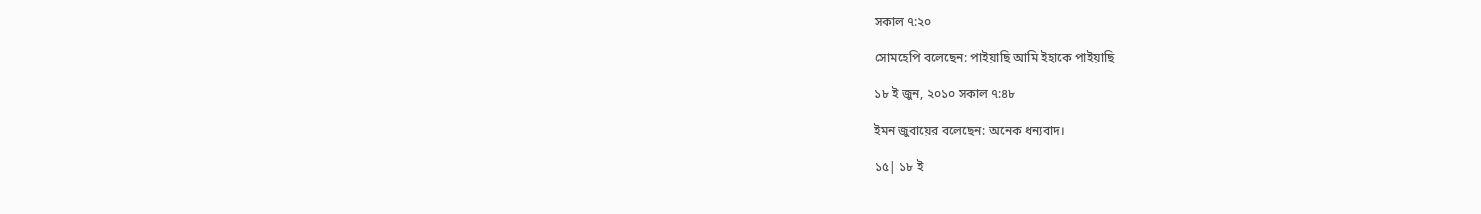সকাল ৭:২০

সোমহেপি বলেছেন: পাইয়াছি আমি ইহাকে পাইয়াছি

১৮ ই জুন, ২০১০ সকাল ৭:৪৮

ইমন জুবায়ের বলেছেন: অনেক ধন্যবাদ।

১৫| ১৮ ই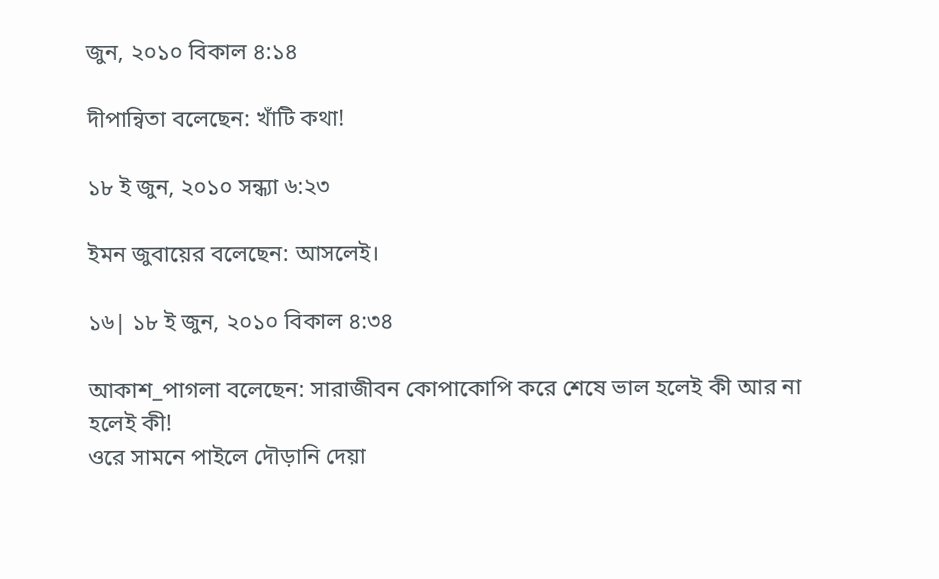জুন, ২০১০ বিকাল ৪:১৪

দীপান্বিতা বলেছেন: খাঁটি কথা!

১৮ ই জুন, ২০১০ সন্ধ্যা ৬:২৩

ইমন জুবায়ের বলেছেন: আসলেই।

১৬| ১৮ ই জুন, ২০১০ বিকাল ৪:৩৪

আকাশ_পাগলা বলেছেন: সারাজীবন কোপাকোপি করে শেষে ভাল হলেই কী আর না হলেই কী!
ওরে সামনে পাইলে দৌড়ানি দেয়া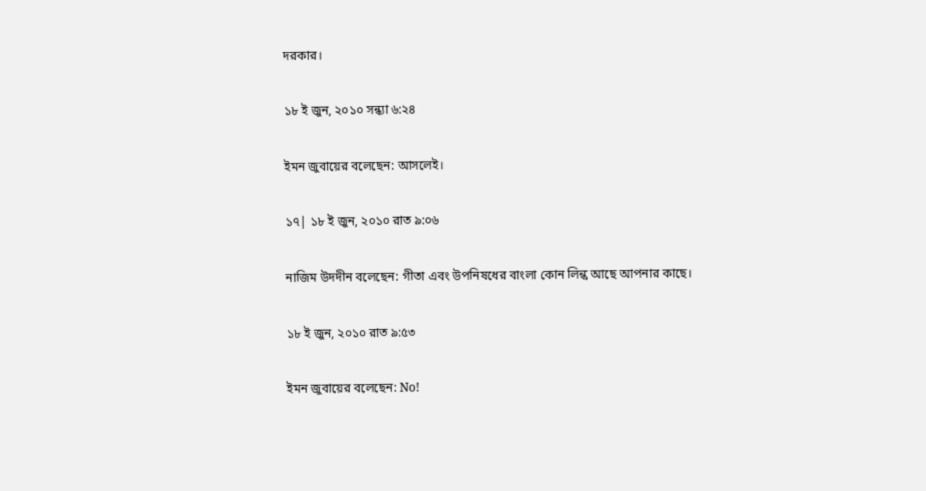দরকার।

১৮ ই জুন, ২০১০ সন্ধ্যা ৬:২৪

ইমন জুবায়ের বলেছেন: আসলেই।

১৭| ১৮ ই জুন, ২০১০ রাত ৯:০৬

নাজিম উদদীন বলেছেন: গীতা এবং উপনিষধের বাংলা কোন লিন্ক আছে আপনার কাছে।

১৮ ই জুন, ২০১০ রাত ৯:৫৩

ইমন জুবায়ের বলেছেন: No!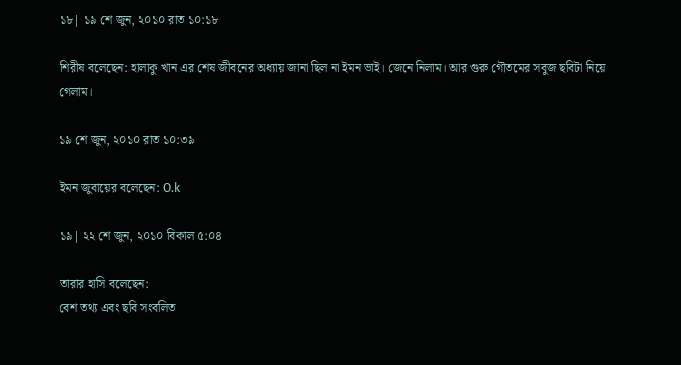১৮| ১৯ শে জুন, ২০১০ রাত ১০:১৮

শিরীষ বলেছেন: হালাকু খান এর শেষ জীবনের অধ্যায় জানা ছিল না ইমন ভাই। জেনে নিলাম। আর গুরু গৌতমের সবুজ ছবিটা নিয়ে গেলাম।

১৯ শে জুন, ২০১০ রাত ১০:৩৯

ইমন জুবায়ের বলেছেন: O.k

১৯| ২২ শে জুন, ২০১০ বিকাল ৫:০৪

তারার হাসি বলেছেন:
বেশ তথ্য এবং ছবি সংবলিত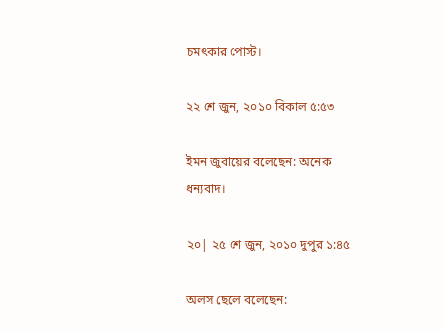চমৎকার পোস্ট।

২২ শে জুন, ২০১০ বিকাল ৫:৫৩

ইমন জুবায়ের বলেছেন: অনেক ধন্যবাদ।

২০| ২৫ শে জুন, ২০১০ দুপুর ১:৪৫

অলস ছেলে বলেছেন: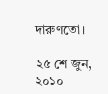দারুণতো।

২৫ শে জুন, ২০১০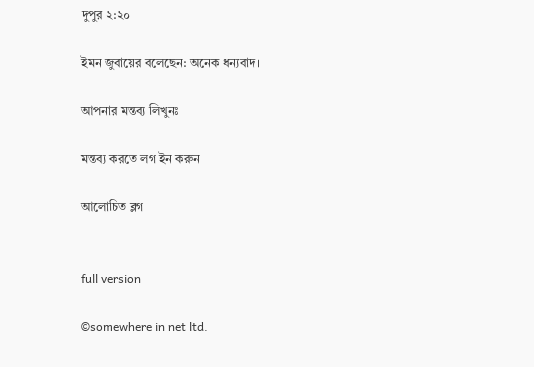দুপুর ২:২০

ইমন জুবায়ের বলেছেন: অনেক ধন্যবাদ।

আপনার মন্তব্য লিখুনঃ

মন্তব্য করতে লগ ইন করুন

আলোচিত ব্লগ


full version

©somewhere in net ltd.